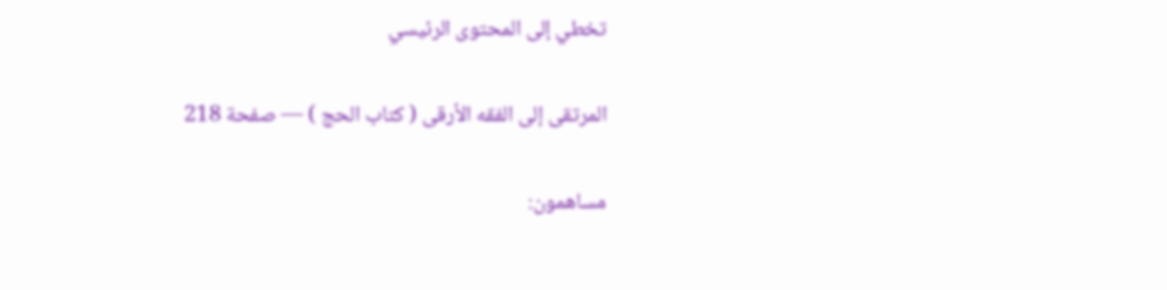تخطي إلى المحتوى الرئيسي

المرتقى إلى الفقه الأرقى ( كتاب الحج ) — صفحة 218

مساهمون: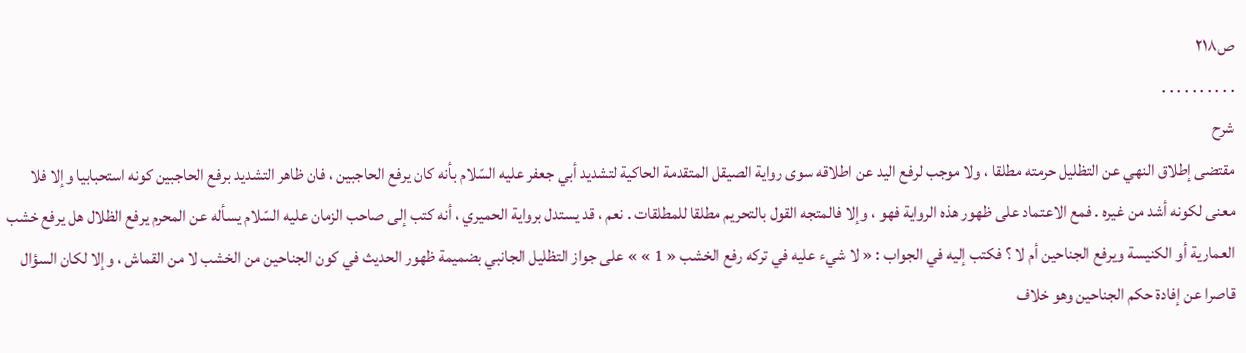ص٢١٨
. . . . . . . . . .
شرح
مقتضى إطلاق النهي عن التظليل حرمته مطلقا ، ولا موجب لرفع اليد عن اطلاقه سوى رواية الصيقل المتقدمة الحاكية لتشديد أبي جعفر عليه السّلام بأنه كان يرفع الحاجبين ، فان ظاهر التشديد برفع الحاجبين كونه استحبابيا وإلا فلا معنى لكونه أشد من غيره . فمع الاعتماد على ظهور هذه الرواية فهو ، وإلا فالمتجه القول بالتحريم مطلقا للمطلقات . نعم ، قد يستدل برواية الحميري ، أنه كتب إلى صاحب الزمان عليه السّلام يسأله عن المحرم يرفع الظلال هل يرفع خشب العمارية أو الكنيسة ويرفع الجناحين أم لا ؟ فكتب إليه في الجواب : « لا شيء عليه في تركه رفع الخشب « 1 » » على جواز التظليل الجانبي بضميمة ظهور الحديث في كون الجناحين من الخشب لا من القماش ، وإلا لكان السؤال قاصرا عن إفادة حكم الجناحين وهو خلاف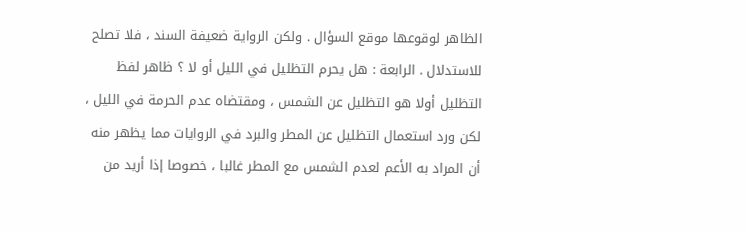الظاهر لوقوعها موقع السؤال . ولكن الرواية ضعيفة السند ، فلا تصلح للاستدلال . الرابعة : هل يحرم التظليل في الليل أو لا ؟ ظاهر لفظ التظليل أولا هو التظليل عن الشمس ، ومقتضاه عدم الحرمة في الليل ، لكن ورد استعمال التظليل عن المطر والبرد في الروايات مما يظهر منه أن المراد به الأعم لعدم الشمس مع المطر غالبا ، خصوصا إذا أريد من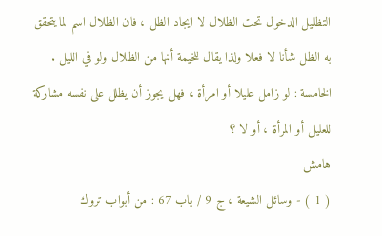التظليل الدخول تحت الظلال لا ايجاد الظل ، فان الظلال اسم لما يتحقق به الظل شأنا لا فعلا ولذا يقال للخيمة أنها من الظلال ولو في الليل . الخامسة : لو زامل عليلا أو امرأة ، فهل يجوز أن يظلل على نفسه مشاركة للعليل أو المرأة ، أو لا ؟
هامش
( 1 ) - وسائل الشيعة ، ج 9 / باب 67 : من أبواب تروك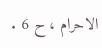الاحرام ، ح 6 .